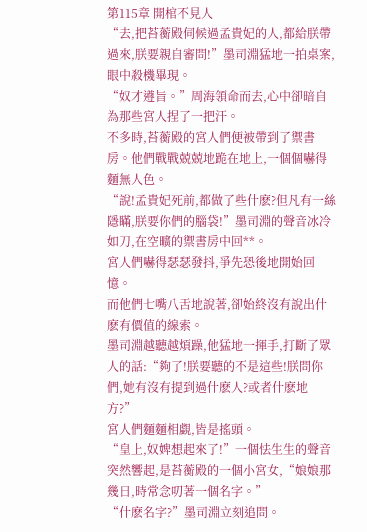第115章 開棺不見人
“去,把苔蘅殿伺候過孟貴妃的人,都給朕帶過來,朕要親自審問!”墨司淵猛地一拍桌案,眼中殺機畢現。
“奴才遵旨。”周海領命而去,心中卻暗自為那些宮人捏了一把汗。
不多時,苔蘅殿的宮人們便被帶到了禦書房。他們戰戰兢兢地跪在地上,一個個嚇得麵無人色。
“說!孟貴妃死前,都做了些什麽?但凡有一絲隱瞞,朕要你們的腦袋!”墨司淵的聲音冰冷如刀,在空曠的禦書房中回**。
宮人們嚇得瑟瑟發抖,爭先恐後地開始回憶。
而他們七嘴八舌地說著,卻始終沒有說出什麽有價值的線索。
墨司淵越聽越煩躁,他猛地一揮手,打斷了眾人的話:“夠了!朕要聽的不是這些!朕問你們,她有沒有提到過什麽人?或者什麽地方?”
宮人們麵麵相覷,皆是搖頭。
“皇上,奴婢想起來了!”一個怯生生的聲音突然響起,是苔蘅殿的一個小宮女,“娘娘那幾日,時常念叨著一個名字。”
“什麽名字?”墨司淵立刻追問。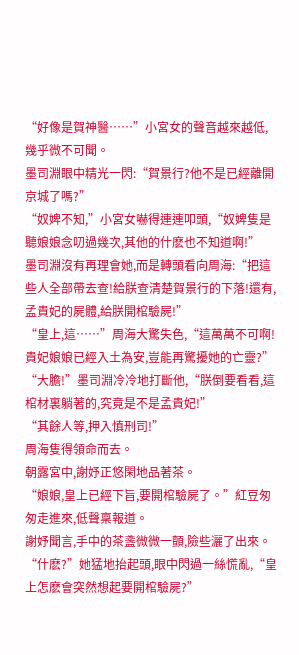“好像是賀神醫……”小宮女的聲音越來越低,幾乎微不可聞。
墨司淵眼中精光一閃:“賀景行?他不是已經離開京城了嗎?”
“奴婢不知,”小宮女嚇得連連叩頭,“奴婢隻是聽娘娘念叨過幾次,其他的什麽也不知道啊!”
墨司淵沒有再理會她,而是轉頭看向周海:“把這些人全部帶去查!給朕查清楚賀景行的下落!還有,孟貴妃的屍體,給朕開棺驗屍!”
“皇上,這……”周海大驚失色,“這萬萬不可啊!貴妃娘娘已經入土為安,豈能再驚擾她的亡靈?”
“大膽!”墨司淵冷冷地打斷他,“朕倒要看看,這棺材裏躺著的,究竟是不是孟貴妃!”
“其餘人等,押入慎刑司!”
周海隻得領命而去。
朝露宮中,謝妤正悠閑地品著茶。
“娘娘,皇上已經下旨,要開棺驗屍了。”紅豆匆匆走進來,低聲稟報道。
謝妤聞言,手中的茶盞微微一顫,險些灑了出來。
“什麽?”她猛地抬起頭,眼中閃過一絲慌亂,“皇上怎麽會突然想起要開棺驗屍?”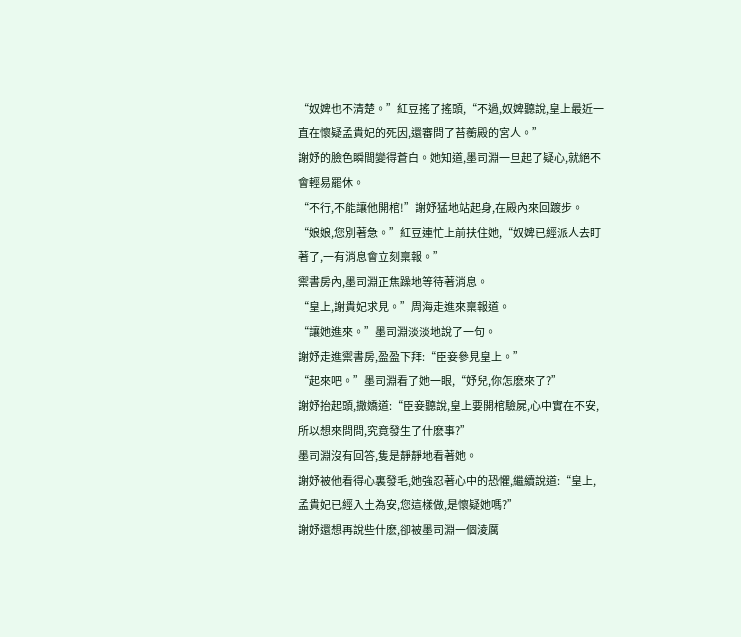“奴婢也不清楚。”紅豆搖了搖頭,“不過,奴婢聽說,皇上最近一直在懷疑孟貴妃的死因,還審問了苔蘅殿的宮人。”
謝妤的臉色瞬間變得蒼白。她知道,墨司淵一旦起了疑心,就絕不會輕易罷休。
“不行,不能讓他開棺!”謝妤猛地站起身,在殿內來回踱步。
“娘娘,您別著急。”紅豆連忙上前扶住她,“奴婢已經派人去盯著了,一有消息會立刻稟報。”
禦書房內,墨司淵正焦躁地等待著消息。
“皇上,謝貴妃求見。”周海走進來稟報道。
“讓她進來。”墨司淵淡淡地說了一句。
謝妤走進禦書房,盈盈下拜:“臣妾參見皇上。”
“起來吧。”墨司淵看了她一眼,“妤兒,你怎麽來了?”
謝妤抬起頭,撒嬌道:“臣妾聽說,皇上要開棺驗屍,心中實在不安,所以想來問問,究竟發生了什麽事?”
墨司淵沒有回答,隻是靜靜地看著她。
謝妤被他看得心裏發毛,她強忍著心中的恐懼,繼續說道:“皇上,孟貴妃已經入土為安,您這樣做,是懷疑她嗎?”
謝妤還想再說些什麽,卻被墨司淵一個淩厲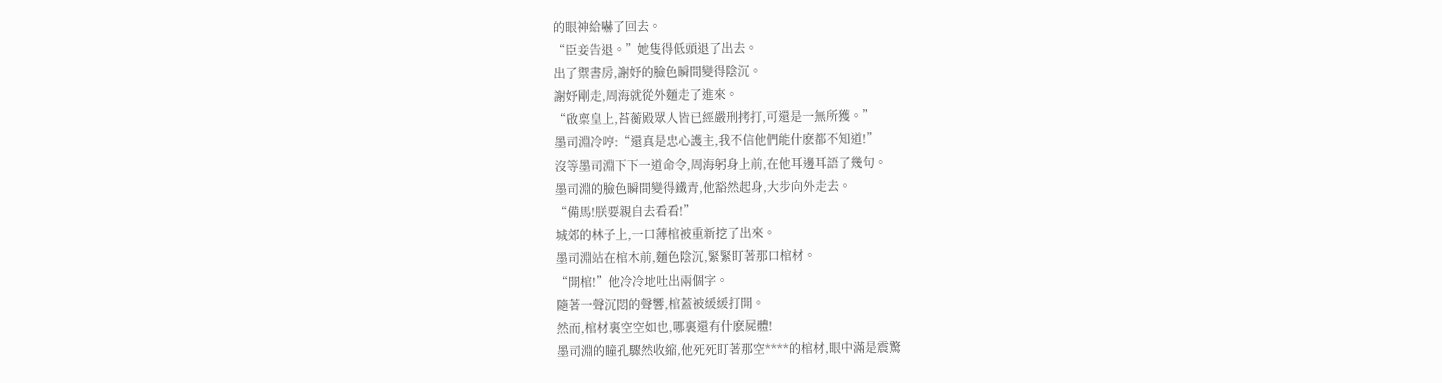的眼神給嚇了回去。
“臣妾告退。”她隻得低頭退了出去。
出了禦書房,謝妤的臉色瞬間變得陰沉。
謝妤剛走,周海就從外麵走了進來。
“啟稟皇上,苔蘅殿眾人皆已經嚴刑拷打,可還是一無所獲。”
墨司淵冷哼:“還真是忠心護主,我不信他們能什麽都不知道!”
沒等墨司淵下下一道命令,周海躬身上前,在他耳邊耳語了幾句。
墨司淵的臉色瞬間變得鐵青,他豁然起身,大步向外走去。
“備馬!朕要親自去看看!”
城郊的林子上,一口薄棺被重新挖了出來。
墨司淵站在棺木前,麵色陰沉,緊緊盯著那口棺材。
“開棺!”他冷冷地吐出兩個字。
隨著一聲沉悶的聲響,棺蓋被緩緩打開。
然而,棺材裏空空如也,哪裏還有什麽屍體!
墨司淵的瞳孔驟然收縮,他死死盯著那空****的棺材,眼中滿是震驚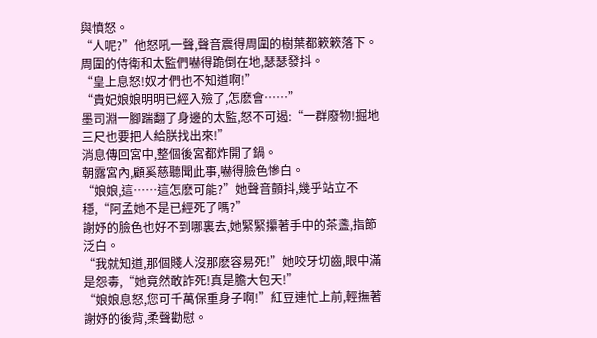與憤怒。
“人呢?”他怒吼一聲,聲音震得周圍的樹葉都簌簌落下。
周圍的侍衛和太監們嚇得跪倒在地,瑟瑟發抖。
“皇上息怒!奴才們也不知道啊!”
“貴妃娘娘明明已經入殮了,怎麽會……”
墨司淵一腳踹翻了身邊的太監,怒不可遏:“一群廢物!掘地三尺也要把人給朕找出來!”
消息傳回宮中,整個後宮都炸開了鍋。
朝露宮內,顧奚慈聽聞此事,嚇得臉色慘白。
“娘娘,這……這怎麽可能?”她聲音顫抖,幾乎站立不穩,“阿孟她不是已經死了嗎?”
謝妤的臉色也好不到哪裏去,她緊緊攥著手中的茶盞,指節泛白。
“我就知道,那個賤人沒那麽容易死!”她咬牙切齒,眼中滿是怨毒,“她竟然敢詐死!真是膽大包天!”
“娘娘息怒,您可千萬保重身子啊!”紅豆連忙上前,輕撫著謝妤的後背,柔聲勸慰。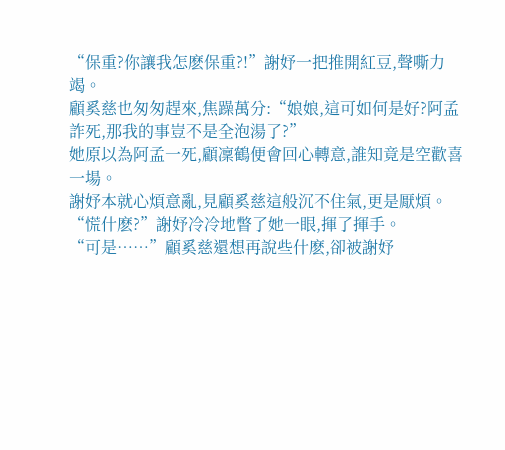“保重?你讓我怎麽保重?!”謝妤一把推開紅豆,聲嘶力竭。
顧奚慈也匆匆趕來,焦躁萬分:“娘娘,這可如何是好?阿孟詐死,那我的事豈不是全泡湯了?”
她原以為阿孟一死,顧凜鶴便會回心轉意,誰知竟是空歡喜一場。
謝妤本就心煩意亂,見顧奚慈這般沉不住氣,更是厭煩。
“慌什麽?”謝妤冷冷地瞥了她一眼,揮了揮手。
“可是……”顧奚慈還想再說些什麽,卻被謝妤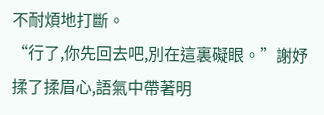不耐煩地打斷。
“行了,你先回去吧,別在這裏礙眼。”謝妤揉了揉眉心,語氣中帶著明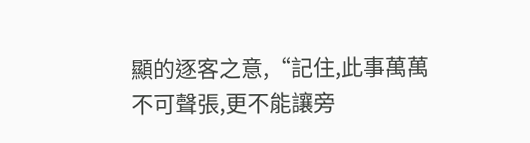顯的逐客之意,“記住,此事萬萬不可聲張,更不能讓旁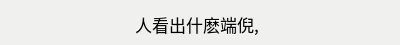人看出什麽端倪,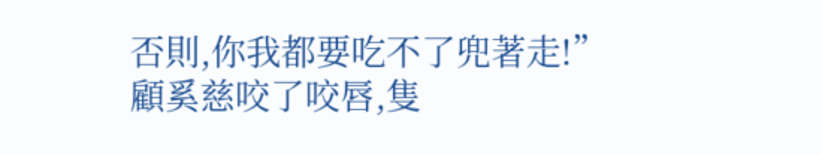否則,你我都要吃不了兜著走!”
顧奚慈咬了咬唇,隻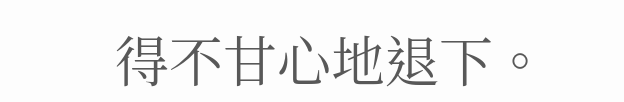得不甘心地退下。